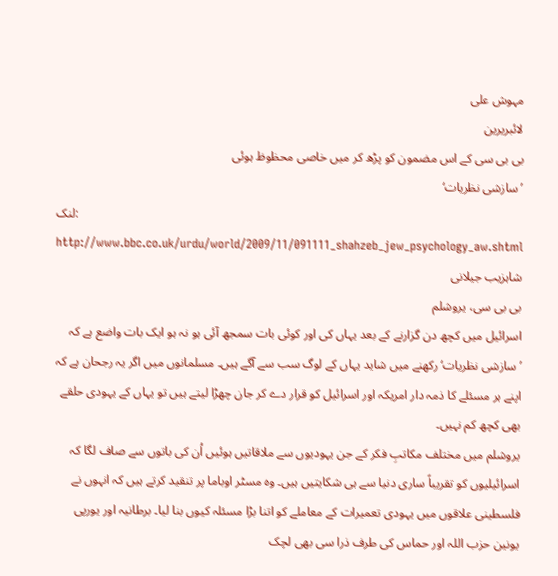مہوش علی
لائبریرین
بی بی سی کے اس مضمون کو پڑھ کر میں خاصی محظوظ ہوئی
’سازشی نظریات‘
لنک: http://www.bbc.co.uk/urdu/world/2009/11/091111_shahzeb_jew_psychology_aw.shtml
شاہزیب جیلانی
بی بی سی، یروشلم
اسرائیل میں کچھ دن گزارنے کے بعد یہاں کی اور کوئی بات سمجھ آئی ہو نہ ہو ایک بات واضع ہے کہ ’سازشی نظریات‘ رکھنے میں شاید یہاں کے لوگ سب سے آگے ہیں۔ مسلمانوں میں اگر یہ رجحان ہے کہ اپنے ہر مسئلے کا ذمہ دار امریکہ اور اسرائیل کو قرار دے کر جان چھڑا لیتے ہیں تو یہاں کے یہودی حلقے بھی کچھ کم نہیں۔
یروشلم میں مختلف مکاتبِ فکر کے جن یہودیوں سے ملاقاتیں ہوئیں اُن کی باتوں سے صاف لگا کہ اسرائیلیوں کو تقریباً ساری دنیا سے ہی شکایتیں ہیں۔ وہ مسٹر اوباما پر تنقید کرتے ہیں کہ انہوں نے فلسطینی علاقوں میں یہودی تعمیرات کے معاملے کو اتنا بڑا مسئلہ کیوں بنا لیا۔ برطانیہ اور یورپی یونین حزب اللہ اور حماس کی طرف ذرا سی بھی لچک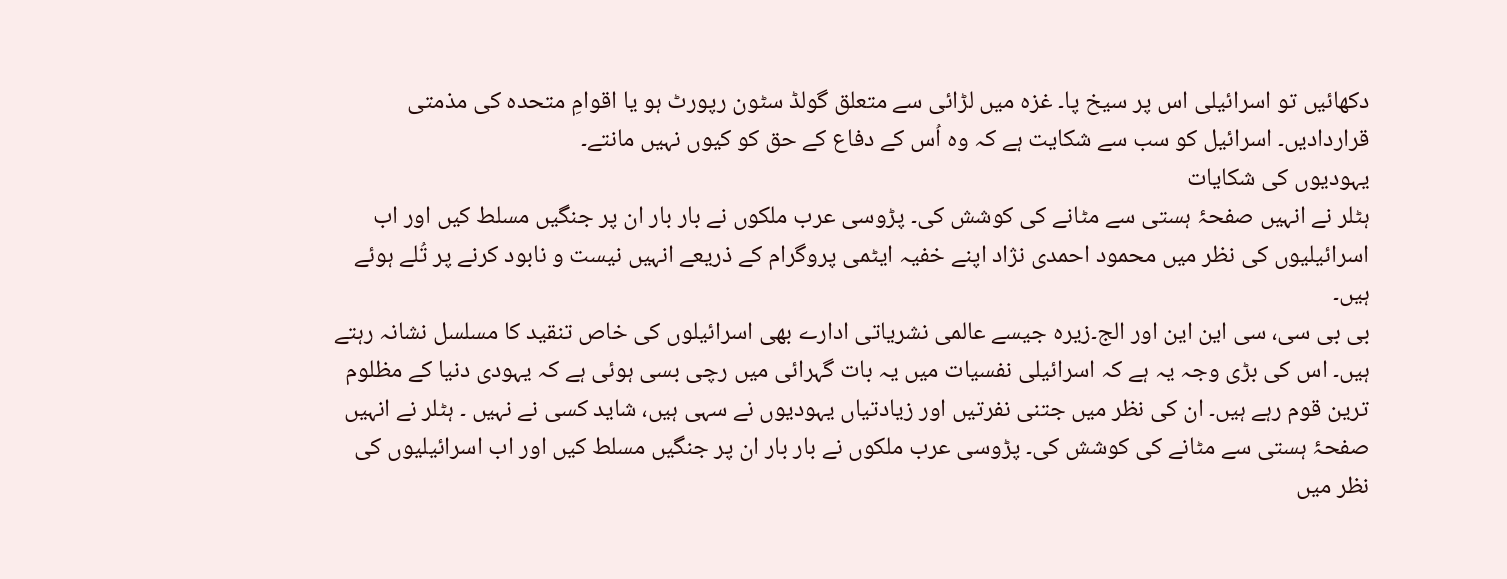دکھائیں تو اسرائیلی اس پر سیخ پا۔ غزہ میں لڑائی سے متعلق گولڈ سٹون رپورٹ ہو یا اقوامِ متحدہ کی مذمتی قراردادیں۔ اسرائیل کو سب سے شکایت ہے کہ وہ اُس کے دفاع کے حق کو کیوں نہیں مانتے۔
یہودیوں کی شکایات
ہٹلر نے انہیں صفحۂ ہستی سے مٹانے کی کوشش کی۔ پڑوسی عرب ملکوں نے بار بار ان پر جنگیں مسلط کیں اور اب اسرائیلیوں کی نظر میں محمود احمدی نژاد اپنے خفیہ ایٹمی پروگرام کے ذریعے انہیں نیست و نابود کرنے پر تُلے ہوئے ہیں۔
بی بی سی، سی این این اور الج۔زیرہ جیسے عالمی نشریاتی ادارے بھی اسرائیلوں کی خاص تنقید کا مسلسل نشانہ رہتے ہیں۔ اس کی بڑی وجہ یہ ہے کہ اسرائیلی نفسیات میں یہ بات گہرائی میں رچی بسی ہوئی ہے کہ یہودی دنیا کے مظلوم ترین قوم رہے ہیں۔ ان کی نظر میں جتنی نفرتیں اور زیادتیاں یہودیوں نے سہی ہیں، شاید کسی نے نہیں ۔ ہٹلر نے انہیں صفحۂ ہستی سے مٹانے کی کوشش کی۔ پڑوسی عرب ملکوں نے بار بار ان پر جنگیں مسلط کیں اور اب اسرائیلیوں کی نظر میں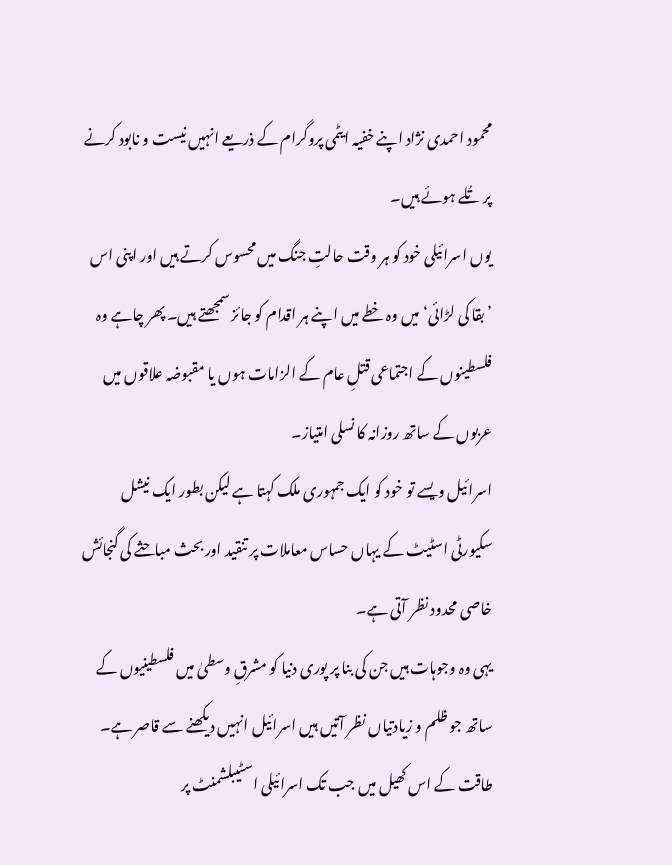محمود احمدی نژاد اپنے خفیہ ایٹمی پروگرام کے ذریعے انہیں نیست و نابود کرنے پر تُلے ہوئے ہیں۔
یوں اسرائیلی خود کو ہر وقت حالتِ جنگ میں محسوس کرتے ہیں اور اپنی اس ’بقا کی لڑائی‘ میں وہ خطے میں اپنے ہر اقدام کو جائز سمجھتے ہیں۔ پھر چاہے وہ فلسطینوں کے اجتماعی قتلِ عام کے الزامات ہوں یا مقبوضہ علاقوں میں عربوں کے ساتھ روزانہ کا نسلی امتیاز۔
اسرائیل ویسے تو خود کو ایک جمہوری ملک کہتا ہے لیکن بطور ایک نیشل سکیورٹی اسٹیٹ کے یہاں حساس معاملات پر تنقید اور بحث مباحثے کی گنجائش خاصی محدود نظر آتی ہے۔
یہی وہ وجوہات ہیں جن کی بنا پر پوری دنیا کو مشرقِ وسطیٰ میں فلسطینیوں کے ساتھ جو ظلم و زیادتیاں نظر آتیں ہیں اسرائیل انہیں دیکھنے سے قاصر ہے۔ طاقت کے اس کھیل میں جب تک اسرائیلی اسٹیبلشمنٹ پر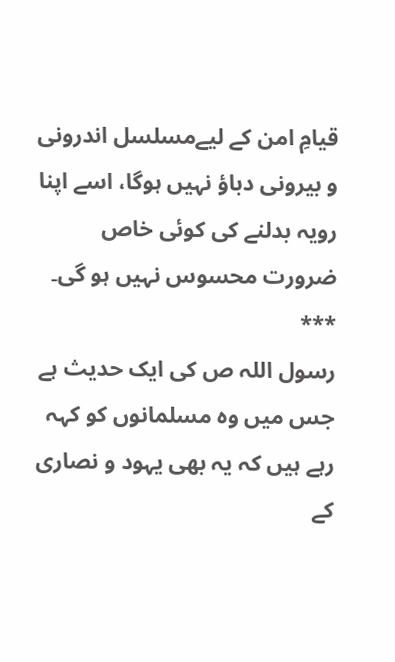قیامِ امن کے لیےمسلسل اندرونی و بیرونی دباؤ نہیں ہوگا، اسے اپنا رویہ بدلنے کی کوئی خاص ضرورت محسوس نہیں ہو گی۔
***
رسول اللہ ص کی ایک حدیث ہے جس میں وہ مسلمانوں کو کہہ رہے ہیں کہ یہ بھی یہود و نصاری کے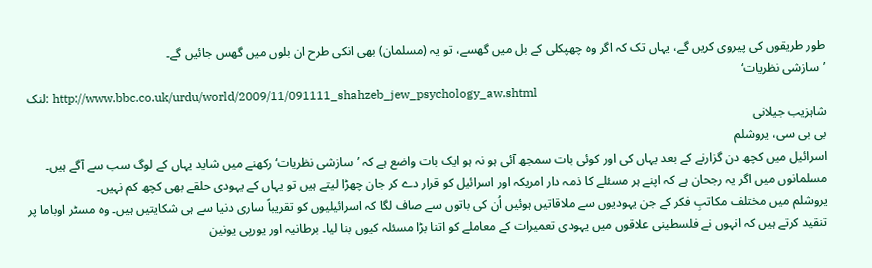طور طریقوں کی پیروی کریں گے، یہاں تک کہ اگر وہ چھپکلی کے بل میں گھسے، تو یہ (مسلمان) بھی انکی طرح ان بلوں میں گھس جائیں گے۔
’سازشی نظریات‘
لنک: http://www.bbc.co.uk/urdu/world/2009/11/091111_shahzeb_jew_psychology_aw.shtml
شاہزیب جیلانی
بی بی سی، یروشلم
اسرائیل میں کچھ دن گزارنے کے بعد یہاں کی اور کوئی بات سمجھ آئی ہو نہ ہو ایک بات واضع ہے کہ ’سازشی نظریات‘ رکھنے میں شاید یہاں کے لوگ سب سے آگے ہیں۔ مسلمانوں میں اگر یہ رجحان ہے کہ اپنے ہر مسئلے کا ذمہ دار امریکہ اور اسرائیل کو قرار دے کر جان چھڑا لیتے ہیں تو یہاں کے یہودی حلقے بھی کچھ کم نہیں۔
یروشلم میں مختلف مکاتبِ فکر کے جن یہودیوں سے ملاقاتیں ہوئیں اُن کی باتوں سے صاف لگا کہ اسرائیلیوں کو تقریباً ساری دنیا سے ہی شکایتیں ہیں۔ وہ مسٹر اوباما پر تنقید کرتے ہیں کہ انہوں نے فلسطینی علاقوں میں یہودی تعمیرات کے معاملے کو اتنا بڑا مسئلہ کیوں بنا لیا۔ برطانیہ اور یورپی یونین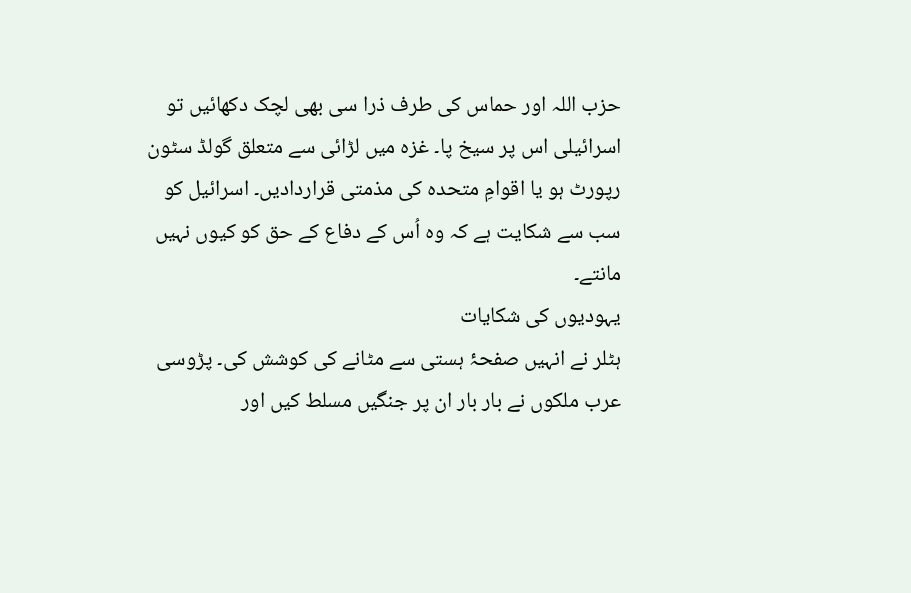حزب اللہ اور حماس کی طرف ذرا سی بھی لچک دکھائیں تو اسرائیلی اس پر سیخ پا۔ غزہ میں لڑائی سے متعلق گولڈ سٹون رپورٹ ہو یا اقوامِ متحدہ کی مذمتی قراردادیں۔ اسرائیل کو سب سے شکایت ہے کہ وہ اُس کے دفاع کے حق کو کیوں نہیں مانتے۔
یہودیوں کی شکایات
ہٹلر نے انہیں صفحۂ ہستی سے مٹانے کی کوشش کی۔ پڑوسی عرب ملکوں نے بار بار ان پر جنگیں مسلط کیں اور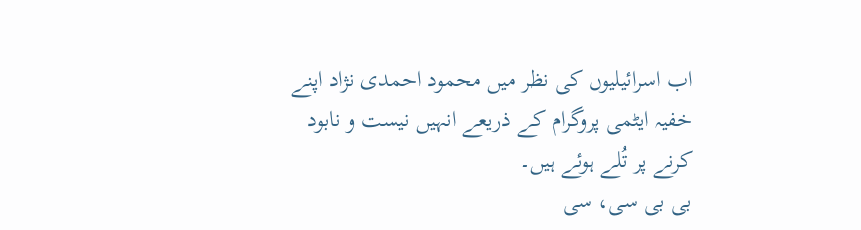اب اسرائیلیوں کی نظر میں محمود احمدی نژاد اپنے خفیہ ایٹمی پروگرام کے ذریعے انہیں نیست و نابود کرنے پر تُلے ہوئے ہیں۔
بی بی سی، سی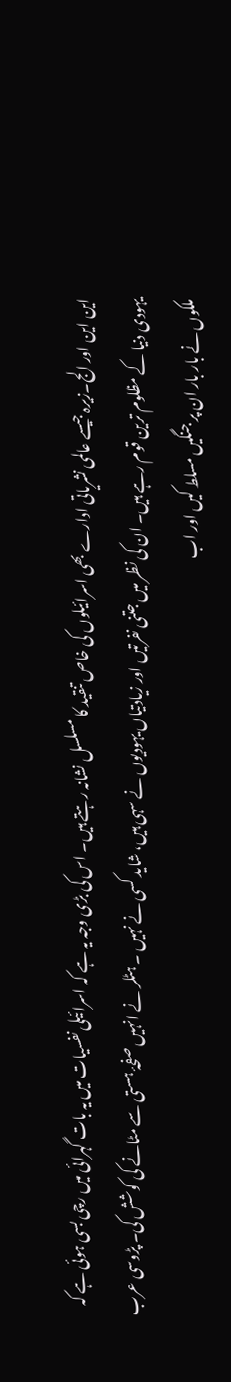این این اور الج۔زیرہ جیسے عالمی نشریاتی ادارے بھی اسرائیلوں کی خاص تنقید کا مسلسل نشانہ رہتے ہیں۔ اس کی بڑی وجہ یہ ہے کہ اسرائیلی نفسیات میں یہ بات گہرائی میں رچی بسی ہوئی ہے کہ یہودی دنیا کے مظلوم ترین قوم رہے ہیں۔ ان کی نظر میں جتنی نفرتیں اور زیادتیاں یہودیوں نے سہی ہیں، شاید کسی نے نہیں ۔ ہٹلر نے انہیں صفحۂ ہستی سے مٹانے کی کوشش کی۔ پڑوسی عرب ملکوں نے بار بار ان پر جنگیں مسلط کیں اور اب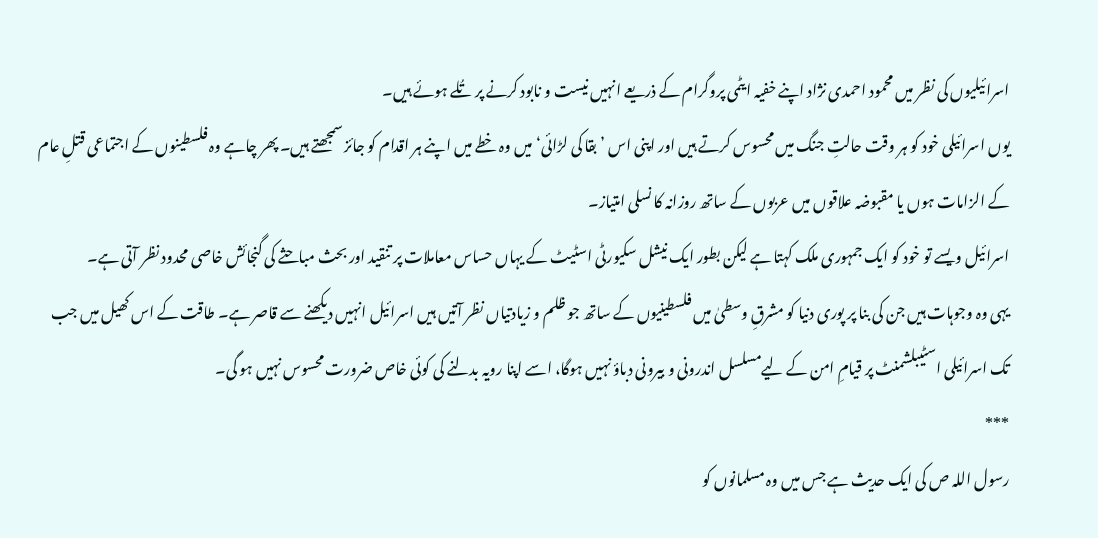اسرائیلیوں کی نظر میں محمود احمدی نژاد اپنے خفیہ ایٹمی پروگرام کے ذریعے انہیں نیست و نابود کرنے پر تُلے ہوئے ہیں۔
یوں اسرائیلی خود کو ہر وقت حالتِ جنگ میں محسوس کرتے ہیں اور اپنی اس ’بقا کی لڑائی‘ میں وہ خطے میں اپنے ہر اقدام کو جائز سمجھتے ہیں۔ پھر چاہے وہ فلسطینوں کے اجتماعی قتلِ عام کے الزامات ہوں یا مقبوضہ علاقوں میں عربوں کے ساتھ روزانہ کا نسلی امتیاز۔
اسرائیل ویسے تو خود کو ایک جمہوری ملک کہتا ہے لیکن بطور ایک نیشل سکیورٹی اسٹیٹ کے یہاں حساس معاملات پر تنقید اور بحث مباحثے کی گنجائش خاصی محدود نظر آتی ہے۔
یہی وہ وجوہات ہیں جن کی بنا پر پوری دنیا کو مشرقِ وسطیٰ میں فلسطینیوں کے ساتھ جو ظلم و زیادتیاں نظر آتیں ہیں اسرائیل انہیں دیکھنے سے قاصر ہے۔ طاقت کے اس کھیل میں جب تک اسرائیلی اسٹیبلشمنٹ پر قیامِ امن کے لیےمسلسل اندرونی و بیرونی دباؤ نہیں ہوگا، اسے اپنا رویہ بدلنے کی کوئی خاص ضرورت محسوس نہیں ہو گی۔
***
رسول اللہ ص کی ایک حدیث ہے جس میں وہ مسلمانوں کو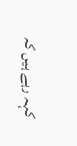کہہ رہے ہیں کہ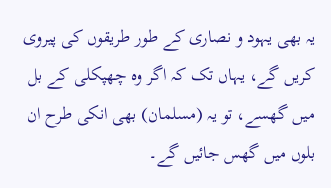یہ بھی یہود و نصاری کے طور طریقوں کی پیروی کریں گے، یہاں تک کہ اگر وہ چھپکلی کے بل میں گھسے، تو یہ (مسلمان) بھی انکی طرح ان بلوں میں گھس جائیں گے۔